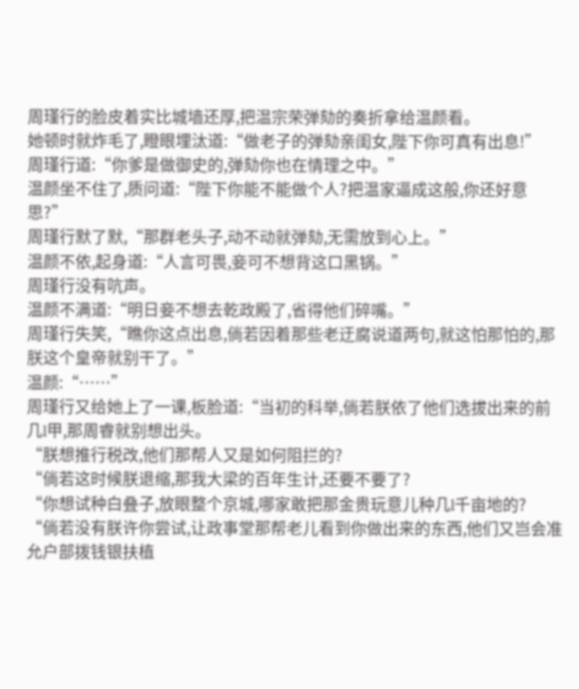周瑾行的脸皮着实比城墙还厚,把温宗荣弹劾的奏折拿给温颜看。
她顿时就炸毛了,瞪眼埋汰道:“做老子的弹劾亲闺女,陛下你可真有出息!”
周瑾行道:“你爹是做御史的,弹劾你也在情理之中。”
温颜坐不住了,质问道:“陛下你能不能做个人?把温家逼成这般,你还好意思?”
周瑾行默了默,“那群老头子,动不动就弹劾,无需放到心上。”
温颜不依,起身道:“人言可畏,妾可不想背这口黑锅。”
周瑾行没有吭声。
温颜不满道:“明日妾不想去乾政殿了,省得他们碎嘴。”
周瑾行失笑,“瞧你这点出息,倘若因着那些老迂腐说道两句,就这怕那怕的,那朕这个皇帝就别干了。”
温颜:“……”
周瑾行又给她上了一课,板脸道:“当初的科举,倘若朕依了他们选拔出来的前几l甲,那周睿就别想出头。
“朕想推行税改,他们那帮人又是如何阻拦的?
“倘若这时候朕退缩,那我大梁的百年生计,还要不要了?
“你想试种白叠子,放眼整个京城,哪家敢把那金贵玩意儿种几l千亩地的?
“倘若没有朕许你尝试,让政事堂那帮老儿看到你做出来的东西,他们又岂会准允户部拨钱银扶植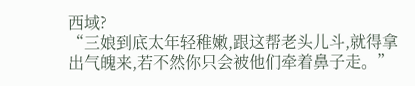西域?
“三娘到底太年轻稚嫩,跟这帮老头儿斗,就得拿出气魄来,若不然你只会被他们牵着鼻子走。”